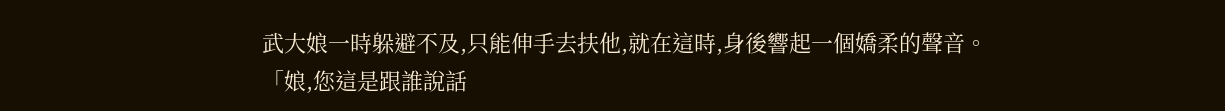武大娘一時躲避不及,只能伸手去扶他,就在這時,身後響起一個嬌柔的聲音。
「娘,您這是跟誰說話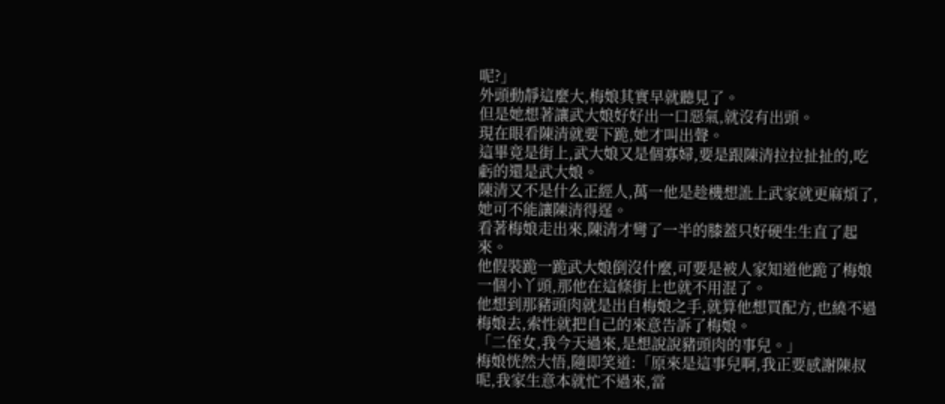呢?」
外頭動靜這麼大,梅娘其實早就聽見了。
但是她想著讓武大娘好好出一口惡氣,就沒有出頭。
現在眼看陳清就要下跪,她才叫出聲。
這畢竟是街上,武大娘又是個寡婦,要是跟陳清拉拉扯扯的,吃虧的還是武大娘。
陳清又不是什么正經人,萬一他是趁機想訛上武家就更麻煩了,她可不能讓陳清得逞。
看著梅娘走出來,陳清才彎了一半的膝蓋只好硬生生直了起來。
他假裝跪一跪武大娘倒沒什麼,可要是被人家知道他跪了梅娘一個小丫頭,那他在這條街上也就不用混了。
他想到那豬頭肉就是出自梅娘之手,就算他想買配方,也繞不過梅娘去,索性就把自己的來意告訴了梅娘。
「二侄女,我今天過來,是想說說豬頭肉的事兒。」
梅娘恍然大悟,隨即笑道:「原來是這事兒啊,我正要感謝陳叔呢,我家生意本就忙不過來,當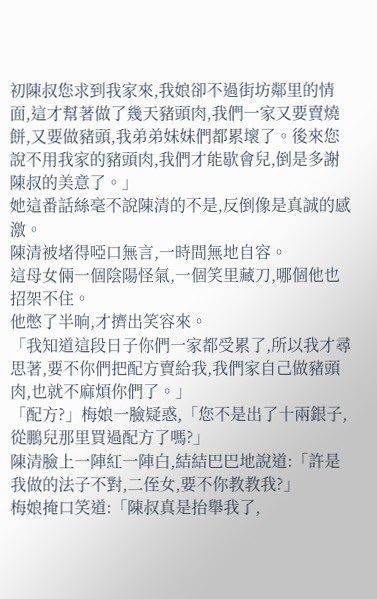初陳叔您求到我家來,我娘卻不過街坊鄰里的情面,這才幫著做了幾天豬頭肉,我們一家又要賣燒餅,又要做豬頭,我弟弟妹妹們都累壞了。後來您說不用我家的豬頭肉,我們才能歇會兒,倒是多謝陳叔的美意了。」
她這番話絲毫不說陳清的不是,反倒像是真誠的感激。
陳清被堵得啞口無言,一時間無地自容。
這母女倆一個陰陽怪氣,一個笑里藏刀,哪個他也招架不住。
他憋了半晌,才擠出笑容來。
「我知道這段日子你們一家都受累了,所以我才尋思著,要不你們把配方賣給我,我們家自己做豬頭肉,也就不麻煩你們了。」
「配方?」梅娘一臉疑惑,「您不是出了十兩銀子,從鵬兒那里買過配方了嗎?」
陳清臉上一陣紅一陣白,結結巴巴地說道:「許是我做的法子不對,二侄女,要不你教教我?」
梅娘掩口笑道:「陳叔真是抬舉我了,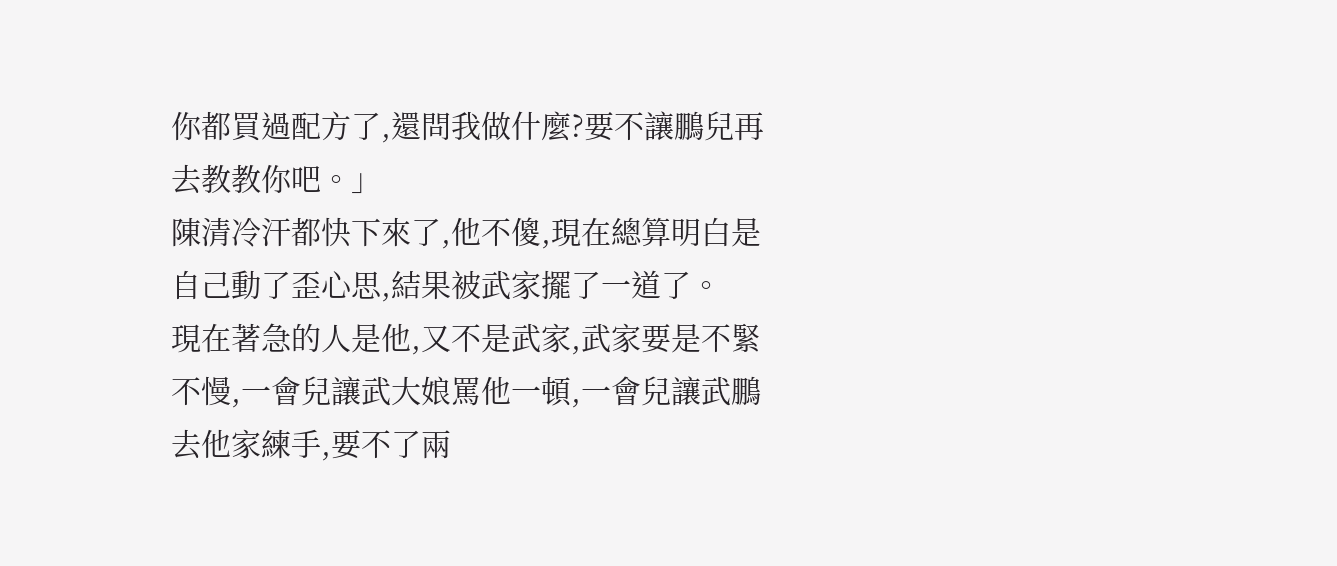你都買過配方了,還問我做什麼?要不讓鵬兒再去教教你吧。」
陳清冷汗都快下來了,他不傻,現在總算明白是自己動了歪心思,結果被武家擺了一道了。
現在著急的人是他,又不是武家,武家要是不緊不慢,一會兒讓武大娘罵他一頓,一會兒讓武鵬去他家練手,要不了兩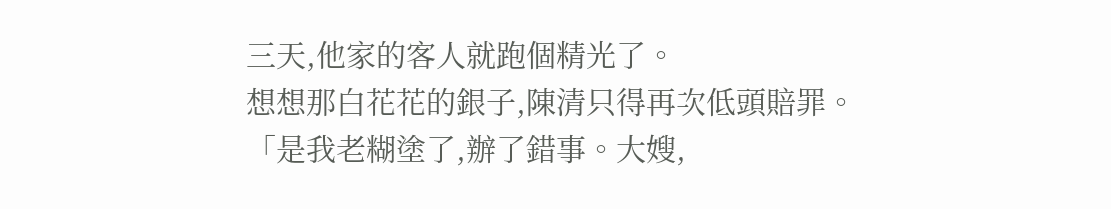三天,他家的客人就跑個精光了。
想想那白花花的銀子,陳清只得再次低頭賠罪。
「是我老糊塗了,辦了錯事。大嫂,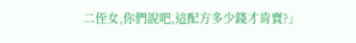二侄女,你們說吧,這配方多少錢才肯賣?」